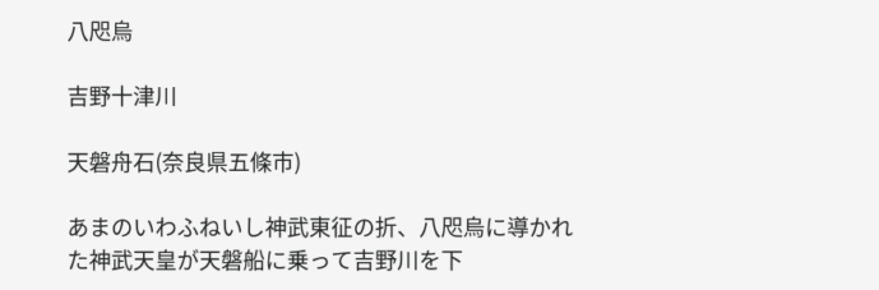八咫烏

吉野十津川

天磐舟石(奈良県五條市)

あまのいわふねいし神武東征の折、八咫烏に導かれた神武天皇が天磐船に乗って吉野川を下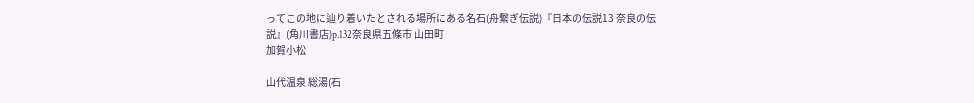ってこの地に辿り着いたとされる場所にある名石(舟繋ぎ伝説)『日本の伝説13 奈良の伝説』(角川書店)p.132奈良県五條市 山田町
加賀小松

山代温泉 総湯(石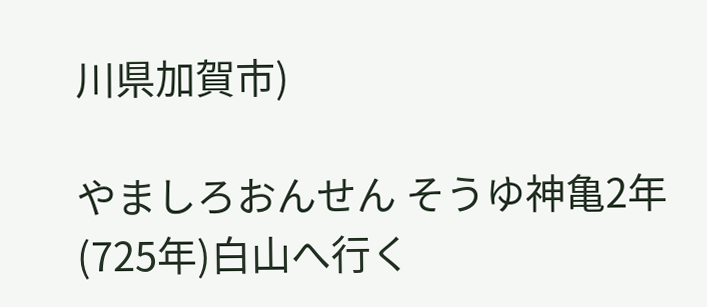川県加賀市)

やましろおんせん そうゆ神亀2年(725年)白山へ行く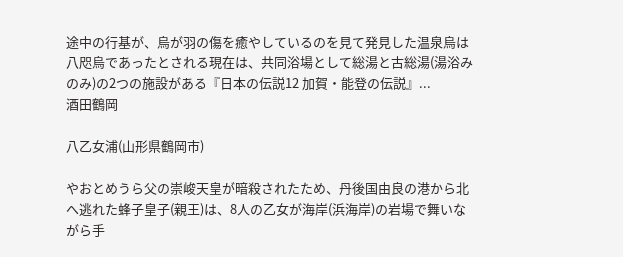途中の行基が、烏が羽の傷を癒やしているのを見て発見した温泉烏は八咫烏であったとされる現在は、共同浴場として総湯と古総湯(湯浴みのみ)の2つの施設がある『日本の伝説12 加賀・能登の伝説』...
酒田鶴岡

八乙女浦(山形県鶴岡市)

やおとめうら父の崇峻天皇が暗殺されたため、丹後国由良の港から北へ逃れた蜂子皇子(親王)は、8人の乙女が海岸(浜海岸)の岩場で舞いながら手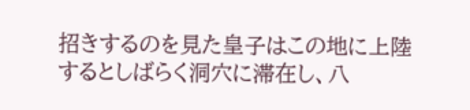招きするのを見た皇子はこの地に上陸するとしばらく洞穴に滞在し、八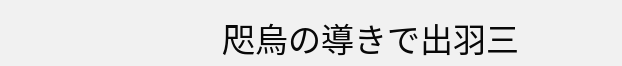咫烏の導きで出羽三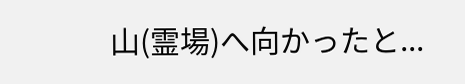山(霊場)へ向かったと...